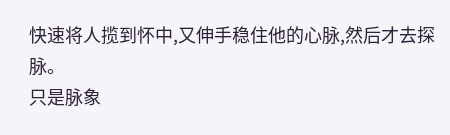快速将人揽到怀中,又伸手稳住他的心脉,然后才去探脉。
只是脉象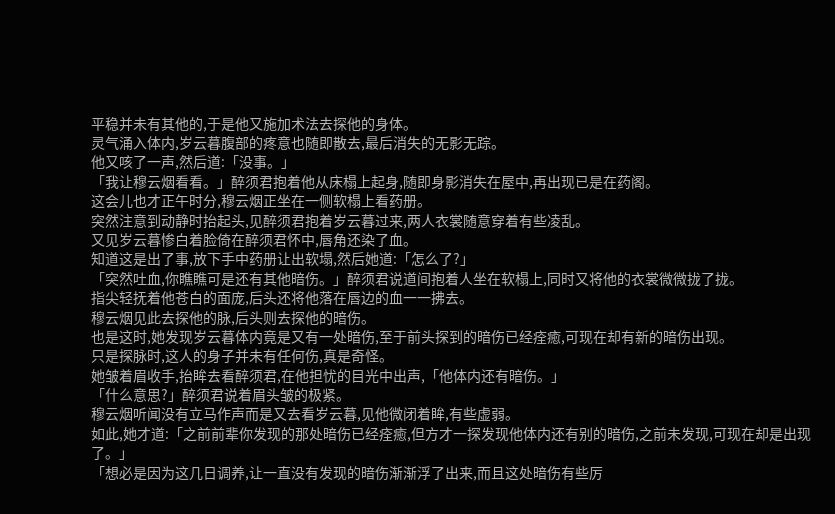平稳并未有其他的,于是他又施加术法去探他的身体。
灵气涌入体内,岁云暮腹部的疼意也随即散去,最后消失的无影无踪。
他又咳了一声,然后道:「没事。」
「我让穆云烟看看。」醉须君抱着他从床榻上起身,随即身影消失在屋中,再出现已是在药阁。
这会儿也才正午时分,穆云烟正坐在一侧软榻上看药册。
突然注意到动静时抬起头,见醉须君抱着岁云暮过来,两人衣裳随意穿着有些凌乱。
又见岁云暮惨白着脸倚在醉须君怀中,唇角还染了血。
知道这是出了事,放下手中药册让出软塌,然后她道:「怎么了?」
「突然吐血,你瞧瞧可是还有其他暗伤。」醉须君说道间抱着人坐在软榻上,同时又将他的衣裳微微拢了拢。
指尖轻抚着他苍白的面庞,后头还将他落在唇边的血一一拂去。
穆云烟见此去探他的脉,后头则去探他的暗伤。
也是这时,她发现岁云暮体内竟是又有一处暗伤,至于前头探到的暗伤已经痊癒,可现在却有新的暗伤出现。
只是探脉时,这人的身子并未有任何伤,真是奇怪。
她皱着眉收手,抬眸去看醉须君,在他担忧的目光中出声,「他体内还有暗伤。」
「什么意思?」醉须君说着眉头皱的极紧。
穆云烟听闻没有立马作声而是又去看岁云暮,见他微闭着眸,有些虚弱。
如此,她才道:「之前前辈你发现的那处暗伤已经痊癒,但方才一探发现他体内还有别的暗伤,之前未发现,可现在却是出现了。」
「想必是因为这几日调养,让一直没有发现的暗伤渐渐浮了出来,而且这处暗伤有些厉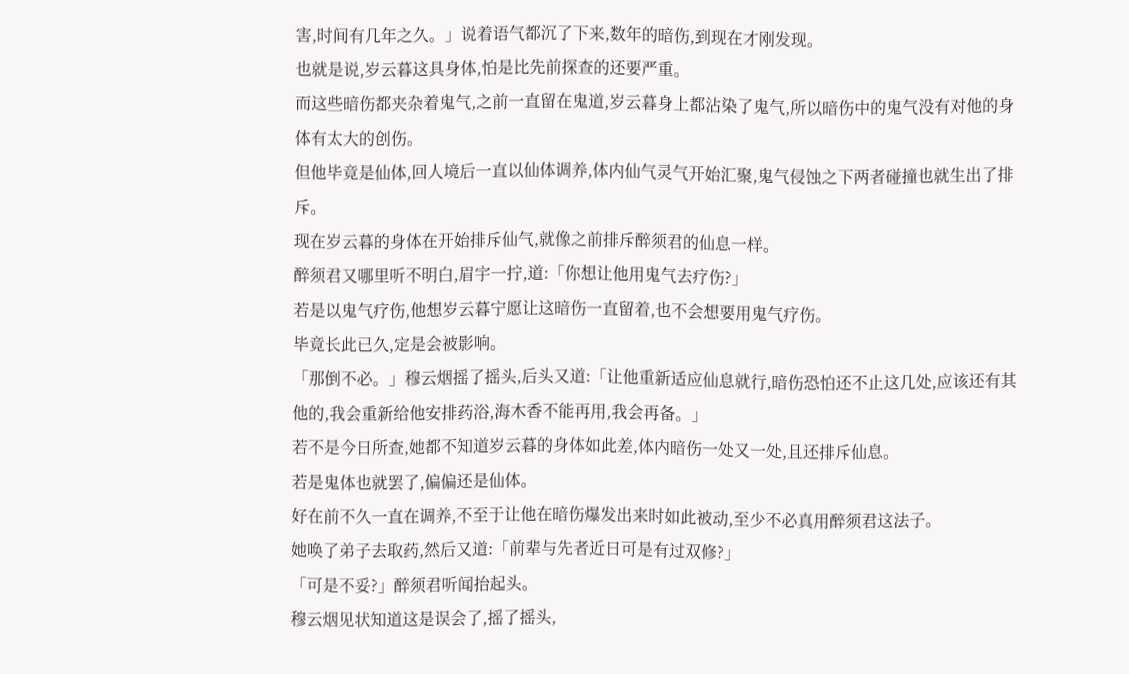害,时间有几年之久。」说着语气都沉了下来,数年的暗伤,到现在才刚发现。
也就是说,岁云暮这具身体,怕是比先前探查的还要严重。
而这些暗伤都夹杂着鬼气,之前一直留在鬼道,岁云暮身上都沾染了鬼气,所以暗伤中的鬼气没有对他的身体有太大的创伤。
但他毕竟是仙体,回人境后一直以仙体调养,体内仙气灵气开始汇聚,鬼气侵蚀之下两者碰撞也就生出了排斥。
现在岁云暮的身体在开始排斥仙气,就像之前排斥醉须君的仙息一样。
醉须君又哪里听不明白,眉宇一拧,道:「你想让他用鬼气去疗伤?」
若是以鬼气疗伤,他想岁云暮宁愿让这暗伤一直留着,也不会想要用鬼气疗伤。
毕竟长此已久,定是会被影响。
「那倒不必。」穆云烟摇了摇头,后头又道:「让他重新适应仙息就行,暗伤恐怕还不止这几处,应该还有其他的,我会重新给他安排药浴,海木香不能再用,我会再备。」
若不是今日所查,她都不知道岁云暮的身体如此差,体内暗伤一处又一处,且还排斥仙息。
若是鬼体也就罢了,偏偏还是仙体。
好在前不久一直在调养,不至于让他在暗伤爆发出来时如此被动,至少不必真用醉须君这法子。
她唤了弟子去取药,然后又道:「前辈与先者近日可是有过双修?」
「可是不妥?」醉须君听闻抬起头。
穆云烟见状知道这是误会了,摇了摇头,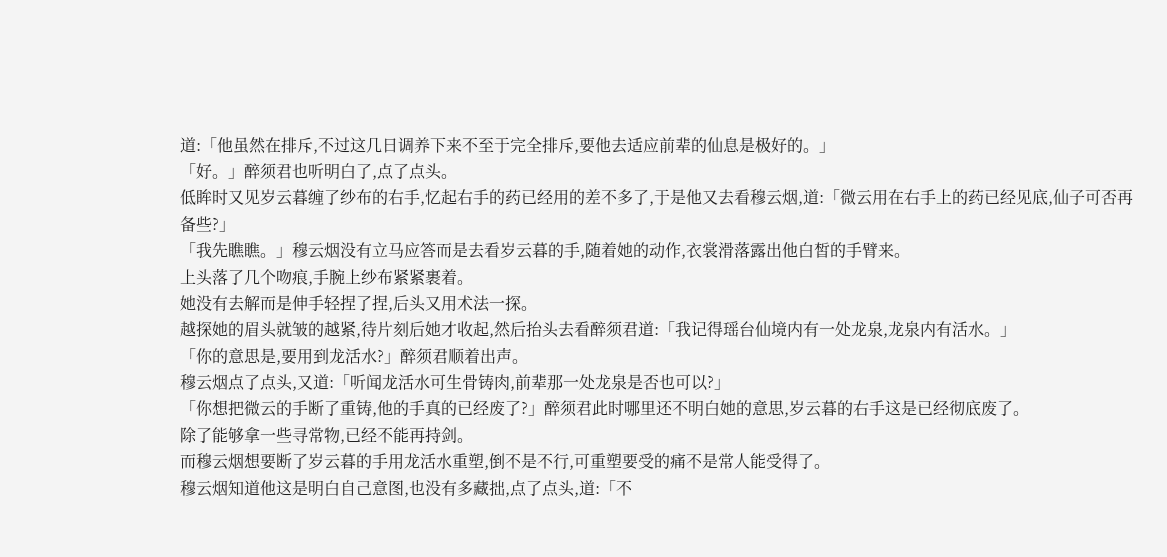道:「他虽然在排斥,不过这几日调养下来不至于完全排斥,要他去适应前辈的仙息是极好的。」
「好。」醉须君也听明白了,点了点头。
低眸时又见岁云暮缠了纱布的右手,忆起右手的药已经用的差不多了,于是他又去看穆云烟,道:「微云用在右手上的药已经见底,仙子可否再备些?」
「我先瞧瞧。」穆云烟没有立马应答而是去看岁云暮的手,随着她的动作,衣裳滑落露出他白皙的手臂来。
上头落了几个吻痕,手腕上纱布紧紧裹着。
她没有去解而是伸手轻捏了捏,后头又用术法一探。
越探她的眉头就皱的越紧,待片刻后她才收起,然后抬头去看醉须君道:「我记得瑶台仙境内有一处龙泉,龙泉内有活水。」
「你的意思是,要用到龙活水?」醉须君顺着出声。
穆云烟点了点头,又道:「听闻龙活水可生骨铸肉,前辈那一处龙泉是否也可以?」
「你想把微云的手断了重铸,他的手真的已经废了?」醉须君此时哪里还不明白她的意思,岁云暮的右手这是已经彻底废了。
除了能够拿一些寻常物,已经不能再持剑。
而穆云烟想要断了岁云暮的手用龙活水重塑,倒不是不行,可重塑要受的痛不是常人能受得了。
穆云烟知道他这是明白自己意图,也没有多藏拙,点了点头,道:「不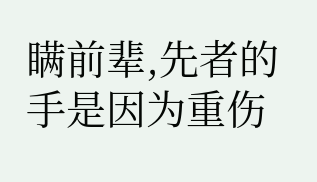瞒前辈,先者的手是因为重伤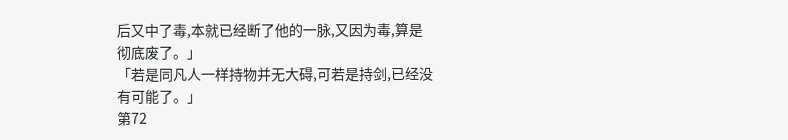后又中了毒,本就已经断了他的一脉,又因为毒,算是彻底废了。」
「若是同凡人一样持物并无大碍,可若是持剑,已经没有可能了。」
第72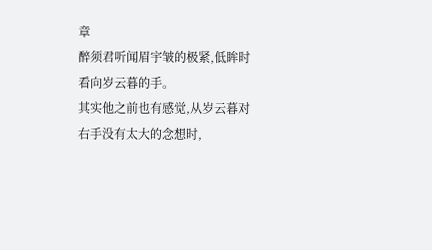章
醉须君听闻眉宇皱的极紧,低眸时看向岁云暮的手。
其实他之前也有感觉,从岁云暮对右手没有太大的念想时,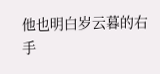他也明白岁云暮的右手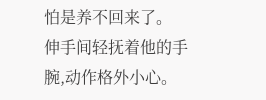怕是养不回来了。
伸手间轻抚着他的手腕,动作格外小心。